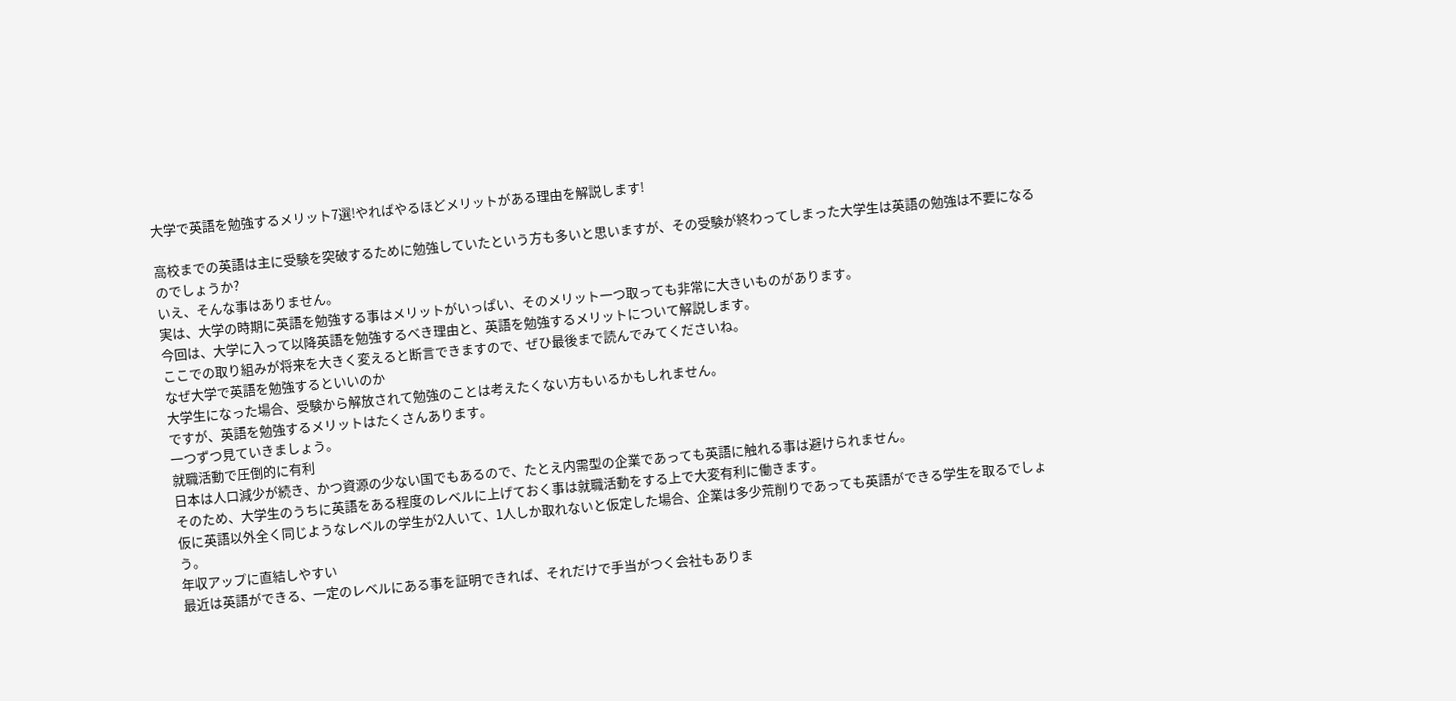大学で英語を勉強するメリット7選!やればやるほどメリットがある理由を解説します!

高校までの英語は主に受験を突破するために勉強していたという方も多いと思いますが、その受験が終わってしまった大学生は英語の勉強は不要になるのでしょうか?
いえ、そんな事はありません。
実は、大学の時期に英語を勉強する事はメリットがいっぱい、そのメリット一つ取っても非常に大きいものがあります。
今回は、大学に入って以降英語を勉強するべき理由と、英語を勉強するメリットについて解説します。
ここでの取り組みが将来を大きく変えると断言できますので、ぜひ最後まで読んでみてくださいね。
なぜ大学で英語を勉強するといいのか
大学生になった場合、受験から解放されて勉強のことは考えたくない方もいるかもしれません。
ですが、英語を勉強するメリットはたくさんあります。
一つずつ見ていきましょう。
就職活動で圧倒的に有利
日本は人口減少が続き、かつ資源の少ない国でもあるので、たとえ内需型の企業であっても英語に触れる事は避けられません。
そのため、大学生のうちに英語をある程度のレベルに上げておく事は就職活動をする上で大変有利に働きます。
仮に英語以外全く同じようなレベルの学生が2人いて、1人しか取れないと仮定した場合、企業は多少荒削りであっても英語ができる学生を取るでしょう。
年収アップに直結しやすい
最近は英語ができる、一定のレベルにある事を証明できれば、それだけで手当がつく会社もありま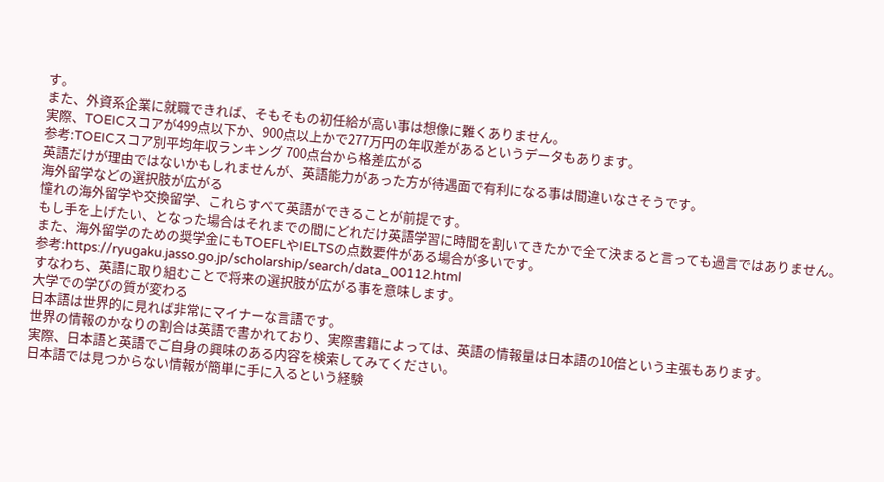す。
また、外資系企業に就職できれば、そもそもの初任給が高い事は想像に難くありません。
実際、TOEICスコアが499点以下か、900点以上かで277万円の年収差があるというデータもあります。
参考:TOEICスコア別平均年収ランキング 700点台から格差広がる
英語だけが理由ではないかもしれませんが、英語能力があった方が待遇面で有利になる事は間違いなさそうです。
海外留学などの選択肢が広がる
憧れの海外留学や交換留学、これらすべて英語ができることが前提です。
もし手を上げたい、となった場合はそれまでの間にどれだけ英語学習に時間を割いてきたかで全て決まると言っても過言ではありません。
また、海外留学のための奨学金にもTOEFLやIELTSの点数要件がある場合が多いです。
参考:https://ryugaku.jasso.go.jp/scholarship/search/data_00112.html
すなわち、英語に取り組むことで将来の選択肢が広がる事を意味します。
大学での学びの質が変わる
日本語は世界的に見れば非常にマイナーな言語です。
世界の情報のかなりの割合は英語で書かれており、実際書籍によっては、英語の情報量は日本語の10倍という主張もあります。
実際、日本語と英語でご自身の興味のある内容を検索してみてください。
日本語では見つからない情報が簡単に手に入るという経験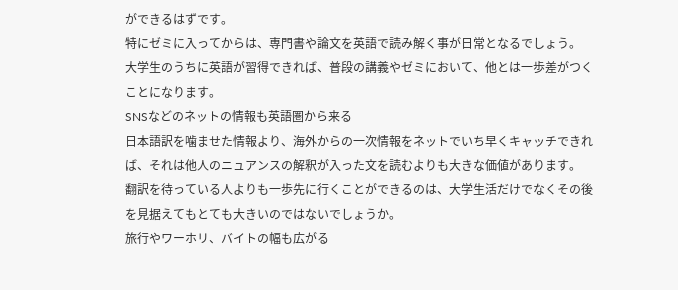ができるはずです。
特にゼミに入ってからは、専門書や論文を英語で読み解く事が日常となるでしょう。
大学生のうちに英語が習得できれば、普段の講義やゼミにおいて、他とは一歩差がつくことになります。
SNSなどのネットの情報も英語圏から来る
日本語訳を噛ませた情報より、海外からの一次情報をネットでいち早くキャッチできれば、それは他人のニュアンスの解釈が入った文を読むよりも大きな価値があります。
翻訳を待っている人よりも一歩先に行くことができるのは、大学生活だけでなくその後を見据えてもとても大きいのではないでしょうか。
旅行やワーホリ、バイトの幅も広がる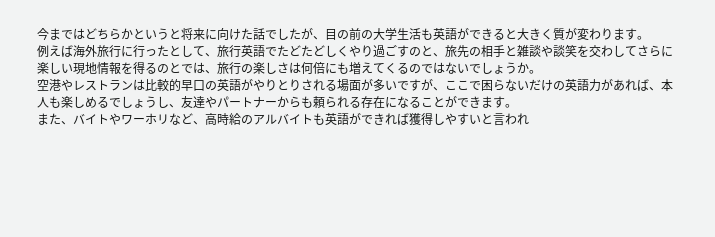今まではどちらかというと将来に向けた話でしたが、目の前の大学生活も英語ができると大きく質が変わります。
例えば海外旅行に行ったとして、旅行英語でたどたどしくやり過ごすのと、旅先の相手と雑談や談笑を交わしてさらに楽しい現地情報を得るのとでは、旅行の楽しさは何倍にも増えてくるのではないでしょうか。
空港やレストランは比較的早口の英語がやりとりされる場面が多いですが、ここで困らないだけの英語力があれば、本人も楽しめるでしょうし、友達やパートナーからも頼られる存在になることができます。
また、バイトやワーホリなど、高時給のアルバイトも英語ができれば獲得しやすいと言われ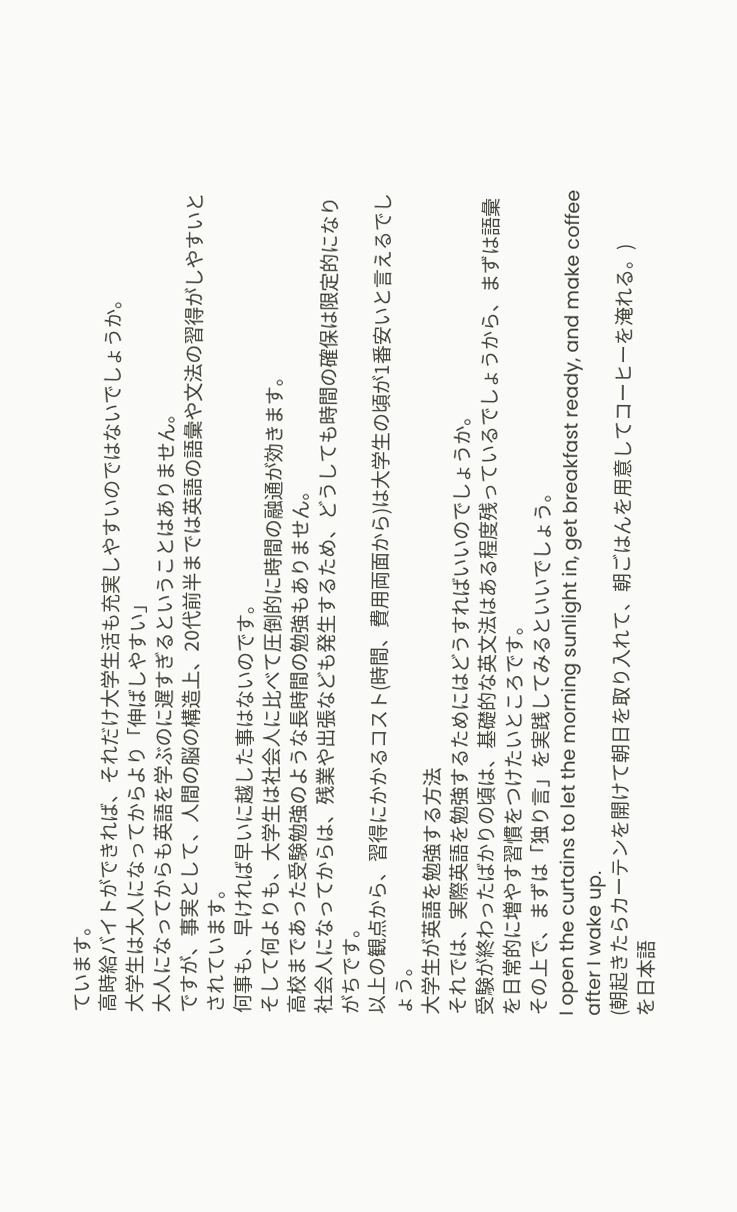ています。
高時給バイトができれば、それだけ大学生活も充実しやすいのではないでしょうか。
大学生は大人になってからより「伸ばしやすい」
大人になってからも英語を学ぶのに遅すぎるということはありません。
ですが、事実として、人間の脳の構造上、20代前半までは英語の語彙や文法の習得がしやすいとされています。
何事も、早ければ早いに越した事はないのです。
そして何よりも、大学生は社会人に比べて圧倒的に時間の融通が効きます。
高校まであった受験勉強のような長時間の勉強もありません。
社会人になってからは、残業や出張なども発生するため、どうしても時間の確保は限定的になりがちです。
以上の観点から、習得にかかるコスト(時間、費用両面から)は大学生の頃が1番安いと言えるでしょう。
大学生が英語を勉強する方法
それでは、実際英語を勉強するためにはどうすればいいのでしょうか。
受験が終わったばかりの頃は、基礎的な英文法はある程度残っているでしょうから、まずは語彙を日常的に増やす習慣をつけたいところです。
その上で、まずは「独り言」を実践してみるといいでしょう。
I open the curtains to let the morning sunlight in, get breakfast ready, and make coffee after I wake up.
(朝起きたらカーテンを開けて朝日を取り入れて、朝ごはんを用意してコーヒーを淹れる。)
を日本語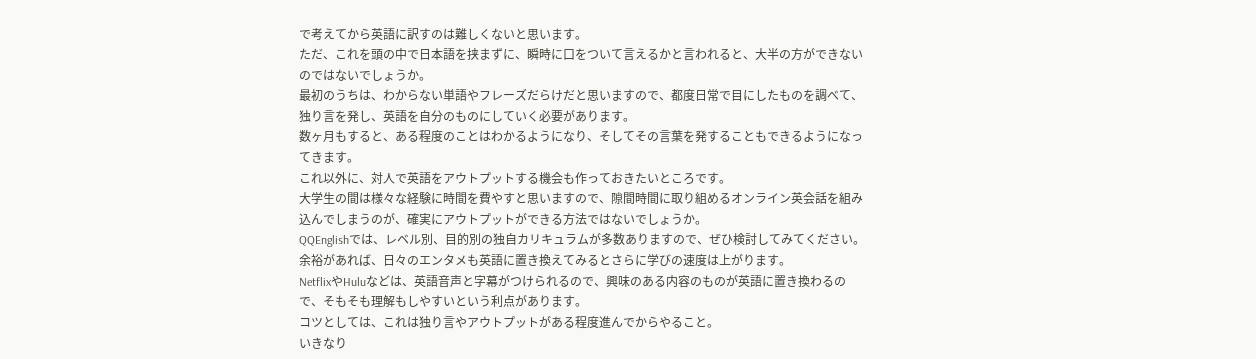で考えてから英語に訳すのは難しくないと思います。
ただ、これを頭の中で日本語を挟まずに、瞬時に口をついて言えるかと言われると、大半の方ができないのではないでしょうか。
最初のうちは、わからない単語やフレーズだらけだと思いますので、都度日常で目にしたものを調べて、独り言を発し、英語を自分のものにしていく必要があります。
数ヶ月もすると、ある程度のことはわかるようになり、そしてその言葉を発することもできるようになってきます。
これ以外に、対人で英語をアウトプットする機会も作っておきたいところです。
大学生の間は様々な経験に時間を費やすと思いますので、隙間時間に取り組めるオンライン英会話を組み込んでしまうのが、確実にアウトプットができる方法ではないでしょうか。
QQEnglishでは、レベル別、目的別の独自カリキュラムが多数ありますので、ぜひ検討してみてください。
余裕があれば、日々のエンタメも英語に置き換えてみるとさらに学びの速度は上がります。
NetflixやHuluなどは、英語音声と字幕がつけられるので、興味のある内容のものが英語に置き換わるので、そもそも理解もしやすいという利点があります。
コツとしては、これは独り言やアウトプットがある程度進んでからやること。
いきなり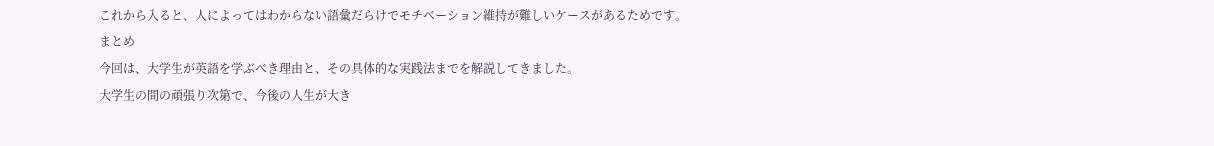これから入ると、人によってはわからない語彙だらけでモチベーション維持が難しいケースがあるためです。
まとめ
今回は、大学生が英語を学ぶべき理由と、その具体的な実践法までを解説してきました。
大学生の間の頑張り次第で、今後の人生が大き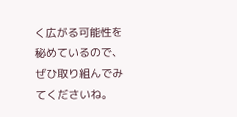く広がる可能性を秘めているので、ぜひ取り組んでみてくださいね。